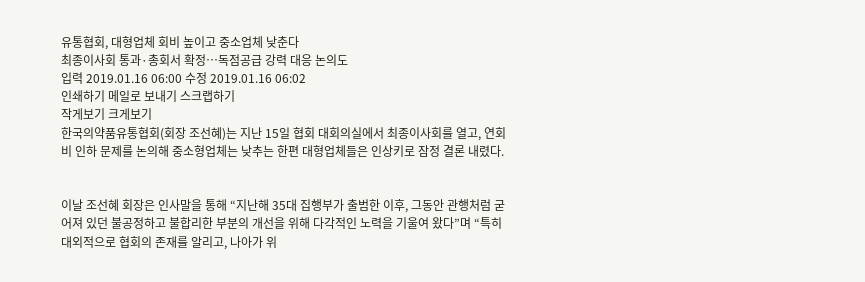유통협회, 대형업체 회비 높이고 중소업체 낮춘다
최종이사회 통과·총회서 확정…독점공급 강력 대응 논의도
입력 2019.01.16 06:00 수정 2019.01.16 06:02
인쇄하기 메일로 보내기 스크랩하기
작게보기 크게보기
한국의약품유통협회(회장 조선혜)는 지난 15일 협회 대회의실에서 최종이사회를 열고, 연회비 인하 문제를 논의해 중소형업체는 낮추는 한편 대형업체들은 인상키로 잠정 결론 내렸다.


이날 조선혜 회장은 인사말을 통해 “지난해 35대 집행부가 출범한 이후, 그동안 관행처럼 굳어져 있던 불공정하고 불합리한 부분의 개선을 위해 다각적인 노력을 기울여 왔다”며 “특히 대외적으로 협회의 존재를 알리고, 나아가 위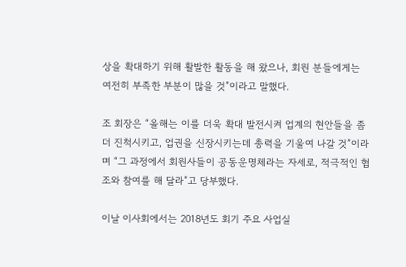상을 확대하기 위해 활발한 활동을 해 왔으나, 회원 분들에게는 여전히 부족한 부분이 많을 것”이라고 말했다.

조 회장은 “올해는 이를 더욱 확대 발전시켜 업계의 현안들을 좀 더 진척시키고, 업권을 신장시키는데 총력을 기울여 나갈 것”이라며 “그 과정에서 회원사들이 공동운명체라는 자세로, 적극적인 협조와 참여를 해 달라”고 당부했다.

이날 이사회에서는 2018년도 회기 주요 사업실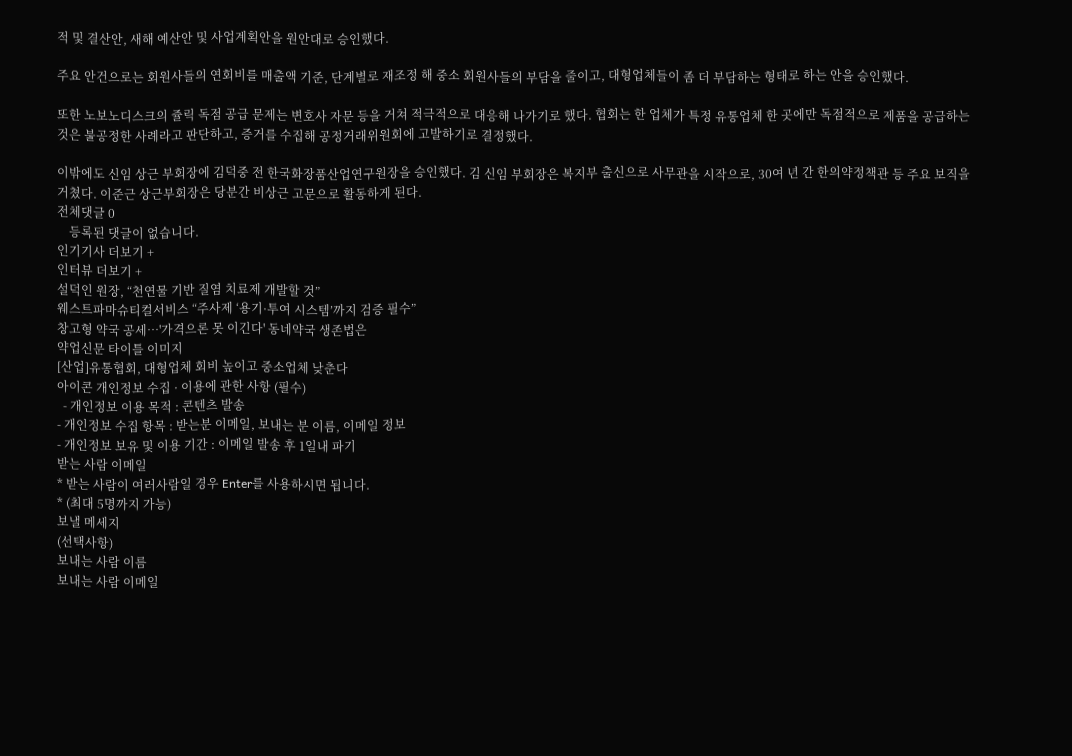적 및 결산안, 새해 예산안 및 사업계획안을 원안대로 승인했다.

주요 안건으로는 회원사들의 연회비를 매출액 기준, 단계별로 재조정 해 중소 회원사들의 부담을 줄이고, 대형업체들이 좀 더 부담하는 형태로 하는 안을 승인했다.

또한 노보노디스크의 쥴릭 독점 공급 문제는 변호사 자문 등을 거쳐 적극적으로 대응해 나가기로 했다. 협회는 한 업체가 특정 유통업체 한 곳에만 독점적으로 제품을 공급하는 것은 불공정한 사례라고 판단하고, 증거를 수집해 공정거래위원회에 고발하기로 결정했다.

이밖에도 신임 상근 부회장에 김덕중 전 한국화장품산업연구원장을 승인했다. 김 신임 부회장은 복지부 출신으로 사무관을 시작으로, 30여 년 간 한의약정책관 등 주요 보직을 거쳤다. 이준근 상근부회장은 당분간 비상근 고문으로 활동하게 된다.
전체댓글 0
    등록된 댓글이 없습니다.
인기기사 더보기 +
인터뷰 더보기 +
설덕인 원장, “천연물 기반 질염 치료제 개발할 것”
웨스트파마슈티컬서비스 “주사제 ‘용기·투여 시스템’까지 검증 필수”
창고형 약국 공세…'가격으론 못 이긴다' 동네약국 생존법은
약업신문 타이틀 이미지
[산업]유통협회, 대형업체 회비 높이고 중소업체 낮춘다
아이콘 개인정보 수집 · 이용에 관한 사항 (필수)
  - 개인정보 이용 목적 : 콘텐츠 발송
- 개인정보 수집 항목 : 받는분 이메일, 보내는 분 이름, 이메일 정보
- 개인정보 보유 및 이용 기간 : 이메일 발송 후 1일내 파기
받는 사람 이메일
* 받는 사람이 여러사람일 경우 Enter를 사용하시면 됩니다.
* (최대 5명까지 가능)
보낼 메세지
(선택사항)
보내는 사람 이름
보내는 사람 이메일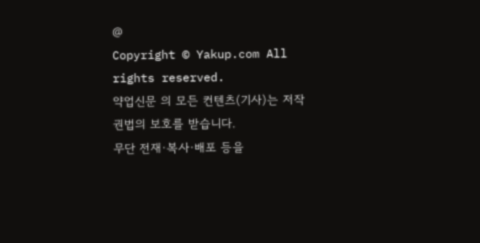@
Copyright © Yakup.com All rights reserved.
약업신문 의 모든 컨텐츠(기사)는 저작권법의 보호를 받습니다.
무단 전재·복사·배포 등을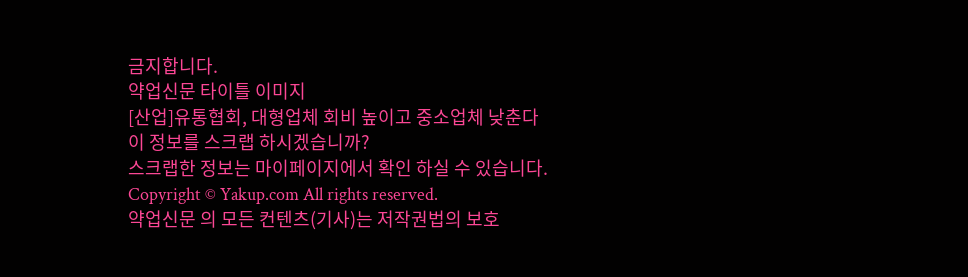금지합니다.
약업신문 타이틀 이미지
[산업]유통협회, 대형업체 회비 높이고 중소업체 낮춘다
이 정보를 스크랩 하시겠습니까?
스크랩한 정보는 마이페이지에서 확인 하실 수 있습니다.
Copyright © Yakup.com All rights reserved.
약업신문 의 모든 컨텐츠(기사)는 저작권법의 보호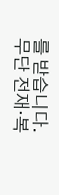를 받습니다.
무단 전재·복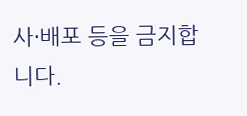사·배포 등을 금지합니다.